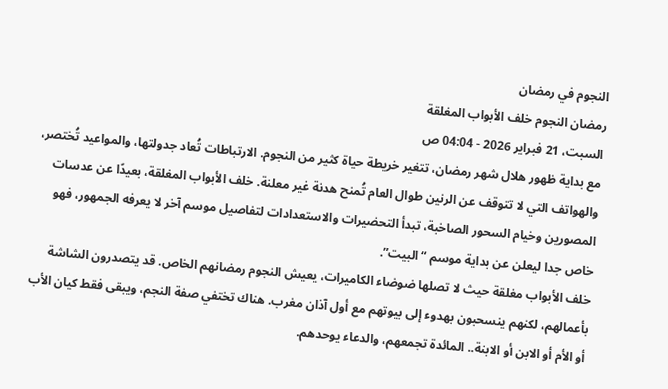النجوم في رمضان
رمضان النجوم خلف الأبواب المغلقة
السبت، 21 فبراير 2026 - 04:04 ص
مع بداية ظهور هلال شهر رمضان، تتغير خريطة حياة كثير من النجوم. الارتباطات تُعاد جدولتها، والمواعيد تُختصر، والهواتف التي لا تتوقف عن الرنين طوال العام تُمنح هدنة غير معلنة. خلف الأبواب المغلقة، بعيدًا عن عدسات المصورين وخيام السحور الصاخبة، تبدأ التحضيرات والاستعدادات لتفاصيل موسم آخر لا يعرفه الجمهور، فهو خاص جدا ليعلن عن بداية موسم “البيت”.
خلف الأبواب مغلقة حيث لا تصلها ضوضاء الكاميرات، يعيش النجوم رمضانهم الخاص. قد يتصدرون الشاشة بأعمالهم، لكنهم ينسحبون بهدوء إلى بيوتهم مع أول آذان مغرب. هناك تختفي صفة النجم، ويبقى فقط كيان الأب أو الأم أو الابن أو الابنة.. المائدة تجمعهم، والدعاء يوحدهم.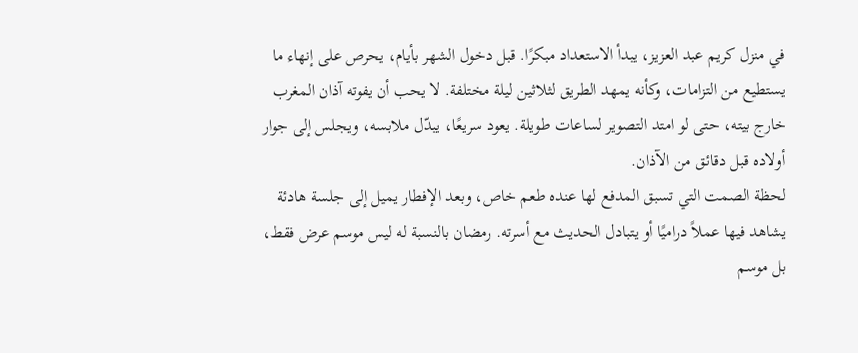في منزل كريم عبد العزيز، يبدأ الاستعداد مبكرًا. قبل دخول الشهر بأيام، يحرص على إنهاء ما يستطيع من التزامات، وكأنه يمهد الطريق لثلاثين ليلة مختلفة. لا يحب أن يفوته آذان المغرب خارج بيته، حتى لو امتد التصوير لساعات طويلة. يعود سريعًا، يبدّل ملابسه، ويجلس إلى جوار أولاده قبل دقائق من الآذان.
لحظة الصمت التي تسبق المدفع لها عنده طعم خاص، وبعد الإفطار يميل إلى جلسة هادئة يشاهد فيها عملاً دراميًا أو يتبادل الحديث مع أسرته. رمضان بالنسبة له ليس موسم عرض فقط، بل موسم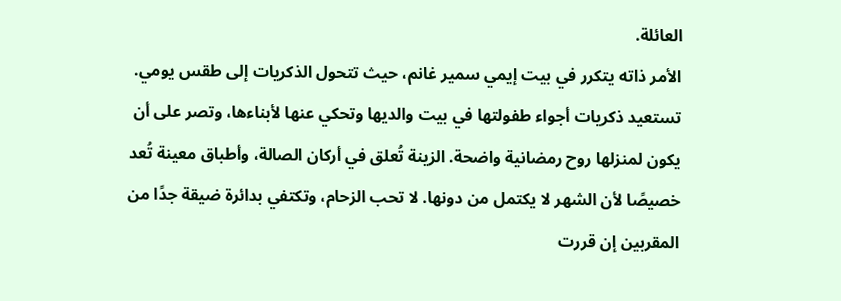العائلة.
الأمر ذاته يتكرر في بيت إيمي سمير غانم، حيث تتحول الذكريات إلى طقس يومي. تستعيد ذكريات أجواء طفولتها في بيت والديها وتحكي عنها لأبناءها، وتصر على أن يكون لمنزلها روح رمضانية واضحة. الزينة تُعلق في أركان الصالة، وأطباق معينة تُعد خصيصًا لأن الشهر لا يكتمل من دونها. لا تحب الزحام، وتكتفي بدائرة ضيقة جدًا من المقربين إن قررت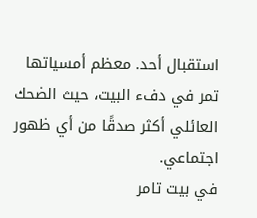استقبال أحد. معظم أمسياتها تمر في دفء البيت، حيث الضحك العائلي أكثر صدقًا من أي ظهور اجتماعي.
في بيت تامر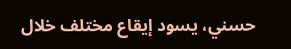حسني، يسود إيقاع مختلف خلال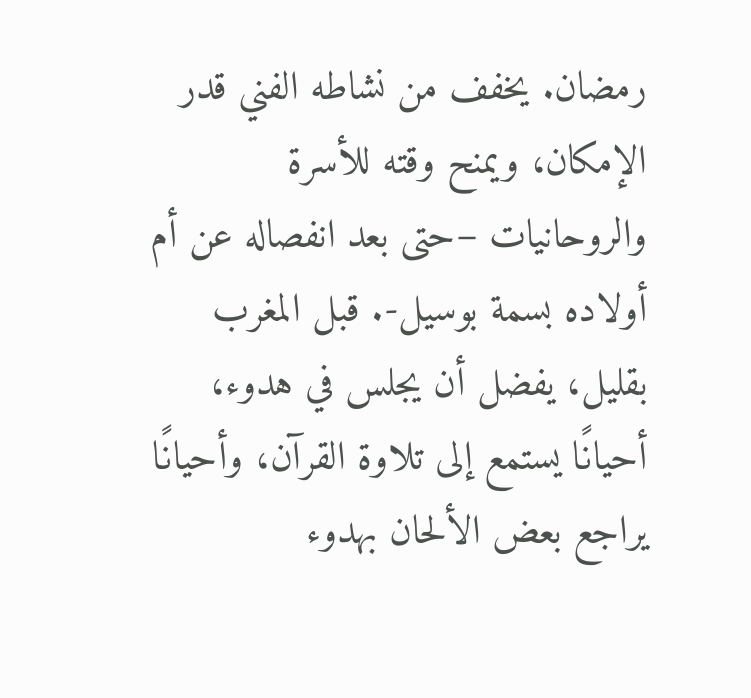رمضان. يخفف من نشاطه الفني قدر الإمكان، ويمنح وقته للأسرة والروحانيات –حتى بعد انفصاله عن أم أولاده بسمة بوسيل-. قبل المغرب بقليل، يفضل أن يجلس في هدوء، أحيانًا يستمع إلى تلاوة القرآن، وأحيانًا يراجع بعض الألحان بهدوء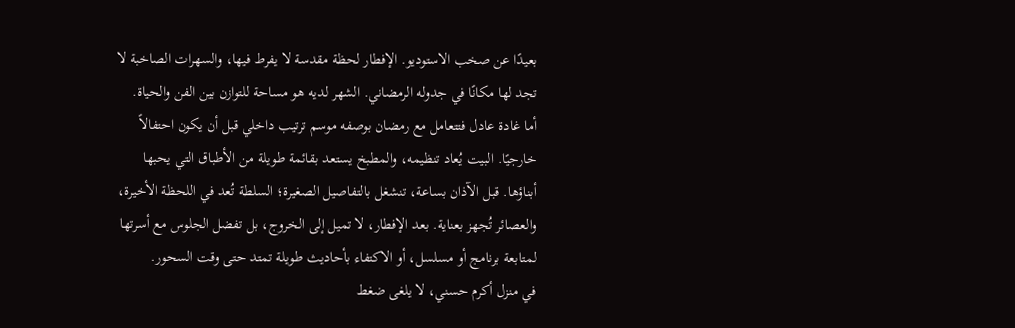بعيدًا عن صخب الاستوديو. الإفطار لحظة مقدسة لا يفرط فيها، والسهرات الصاخبة لا تجد لها مكانًا في جدوله الرمضاني. الشهر لديه هو مساحة للتوازن بين الفن والحياة.
أما غادة عادل فتتعامل مع رمضان بوصفه موسم ترتيب داخلي قبل أن يكون احتفالاً خارجيًا. البيت يُعاد تنظيمه، والمطبخ يستعد بقائمة طويلة من الأطباق التي يحبها أبناؤها. قبل الآذان بساعة، تنشغل بالتفاصيل الصغيرة؛ السلطة تُعد في اللحظة الأخيرة، والعصائر تُجهز بعناية. بعد الإفطار، لا تميل إلى الخروج، بل تفضل الجلوس مع أسرتها لمتابعة برنامج أو مسلسل، أو الاكتفاء بأحاديث طويلة تمتد حتى وقت السحور.
في منزل أكرم حسني، لا يلغى ضغط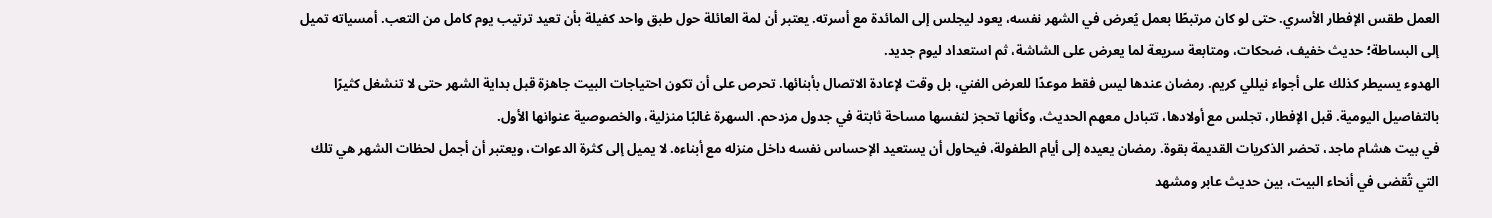العمل طقس الإفطار الأسري. حتى لو كان مرتبطًا بعمل يُعرض في الشهر نفسه، يعود ليجلس إلى المائدة مع أسرته. يعتبر أن لمة العائلة حول طبق واحد كفيلة بأن تعيد ترتيب يوم كامل من التعب. أمسياته تميل إلى البساطة؛ حديث خفيف، ضحكات، ومتابعة سريعة لما يعرض على الشاشة، ثم استعداد ليوم جديد.
الهدوء يسيطر كذلك على أجواء نيللي كريم. رمضان عندها ليس فقط موعدًا للعرض الفني، بل وقت لإعادة الاتصال بأبنائها. تحرص على أن تكون احتياجات البيت جاهزة قبل بداية الشهر حتى لا تنشغل كثيرًا بالتفاصيل اليومية. قبل الإفطار، تجلس مع أولادها، تتبادل معهم الحديث، وكأنها تحجز لنفسها مساحة ثابتة في جدول مزدحم. السهرة غالبًا منزلية، والخصوصية عنوانها الأول.
في بيت هشام ماجد، تحضر الذكريات القديمة بقوة. رمضان يعيده إلى أيام الطفولة، فيحاول أن يستعيد الإحساس نفسه داخل منزله مع أبناءه. لا يميل إلى كثرة الدعوات، ويعتبر أن أجمل لحظات الشهر هي تلك التي تُقضى في أنحاء البيت، بين حديث عابر ومشهد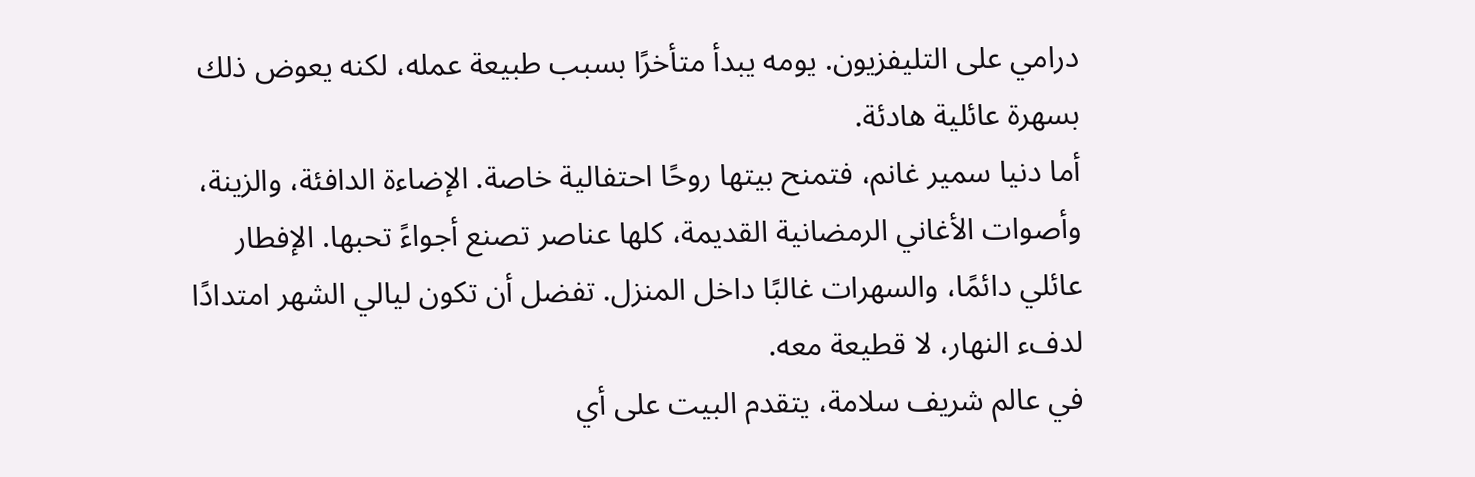درامي على التليفزيون. يومه يبدأ متأخرًا بسبب طبيعة عمله، لكنه يعوض ذلك بسهرة عائلية هادئة.
أما دنيا سمير غانم، فتمنح بيتها روحًا احتفالية خاصة. الإضاءة الدافئة، والزينة، وأصوات الأغاني الرمضانية القديمة، كلها عناصر تصنع أجواءً تحبها. الإفطار عائلي دائمًا، والسهرات غالبًا داخل المنزل. تفضل أن تكون ليالي الشهر امتدادًا لدفء النهار، لا قطيعة معه.
في عالم شريف سلامة، يتقدم البيت على أي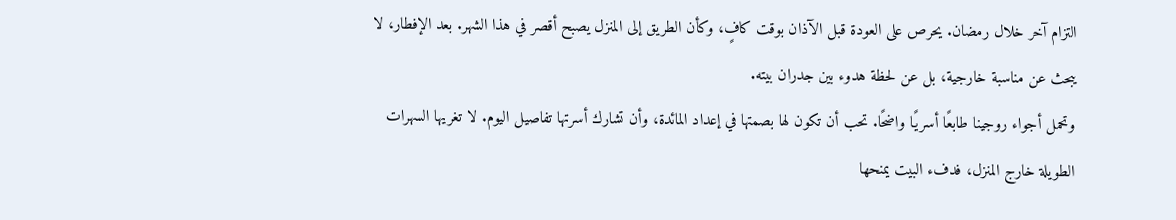التزام آخر خلال رمضان. يحرص على العودة قبل الآذان بوقت كافٍ، وكأن الطريق إلى المنزل يصبح أقصر في هذا الشهر. بعد الإفطار، لا يبحث عن مناسبة خارجية، بل عن لحظة هدوء بين جدران بيته.
وتحمل أجواء روجينا طابعًا أسريًا واضحًا. تحب أن تكون لها بصمتها في إعداد المائدة، وأن تشارك أسرتها تفاصيل اليوم. لا تغريها السهرات الطويلة خارج المنزل، فدفء البيت يمنحها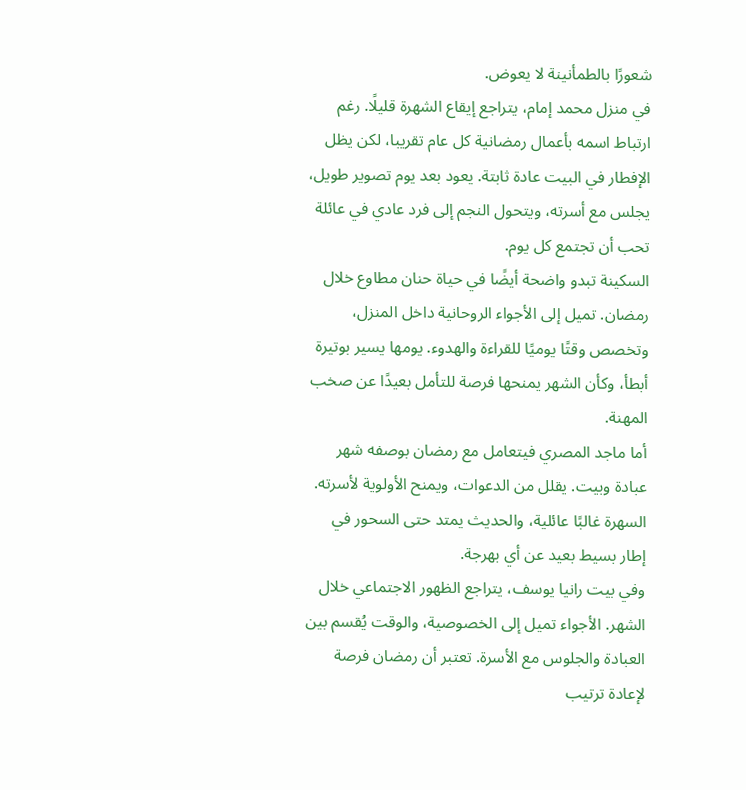شعورًا بالطمأنينة لا يعوض.
في منزل محمد إمام، يتراجع إيقاع الشهرة قليلًا. رغم ارتباط اسمه بأعمال رمضانية كل عام تقريبا، لكن يظل الإفطار في البيت عادة ثابتة. يعود بعد يوم تصوير طويل، يجلس مع أسرته، ويتحول النجم إلى فرد عادي في عائلة تحب أن تجتمع كل يوم.
السكينة تبدو واضحة أيضًا في حياة حنان مطاوع خلال رمضان. تميل إلى الأجواء الروحانية داخل المنزل، وتخصص وقتًا يوميًا للقراءة والهدوء. يومها يسير بوتيرة أبطأ، وكأن الشهر يمنحها فرصة للتأمل بعيدًا عن صخب المهنة.
أما ماجد المصري فيتعامل مع رمضان بوصفه شهر عبادة وبيت. يقلل من الدعوات، ويمنح الأولوية لأسرته. السهرة غالبًا عائلية، والحديث يمتد حتى السحور في إطار بسيط بعيد عن أي بهرجة.
وفي بيت رانيا يوسف، يتراجع الظهور الاجتماعي خلال الشهر. الأجواء تميل إلى الخصوصية، والوقت يُقسم بين العبادة والجلوس مع الأسرة. تعتبر أن رمضان فرصة لإعادة ترتيب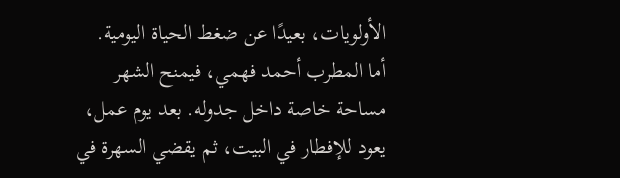الأولويات، بعيدًا عن ضغط الحياة اليومية.
أما المطرب أحمد فهمي، فيمنح الشهر مساحة خاصة داخل جدوله. بعد يوم عمل، يعود للإفطار في البيت، ثم يقضي السهرة في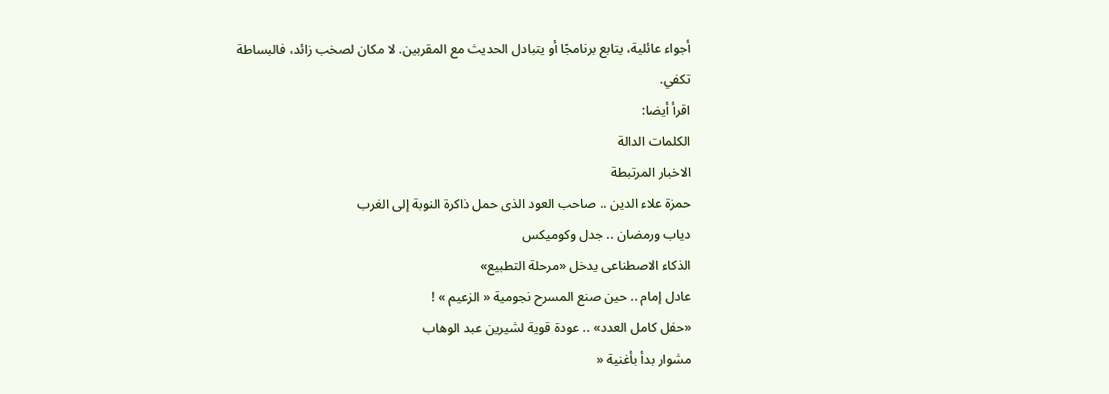أجواء عائلية، يتابع برنامجًا أو يتبادل الحديث مع المقربين. لا مكان لصخب زائد، فالبساطة تكفي.
اقرأ أيضا:
الكلمات الدالة
الاخبار المرتبطة
حمزة علاء الدين .. صاحب العود الذى حمل ذاكرة النوبة إلى الغرب
دياب ورمضان .. جدل وكوميكس
الذكاء الاصطناعى يدخل «مرحلة التطبيع»
عادل إمام .. حين صنع المسرح نجومية « الزعيم » !
«حفل كامل العدد» .. عودة قوية لشيرين عبد الوهاب
مشوار بدأ بأغنية «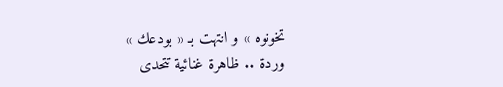تخونوه » و انتهت بـ « بودعك »
وردة .. ظاهرة غنائية تتحدى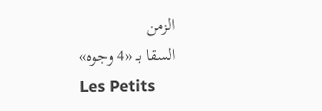الزمن
السقا بـ «4 وجوه»
Les Petits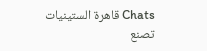Chats قاهرة الستينيات تصنع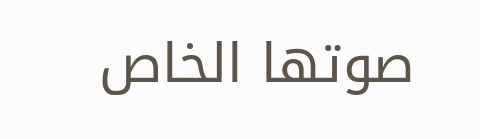صوتها الخاص